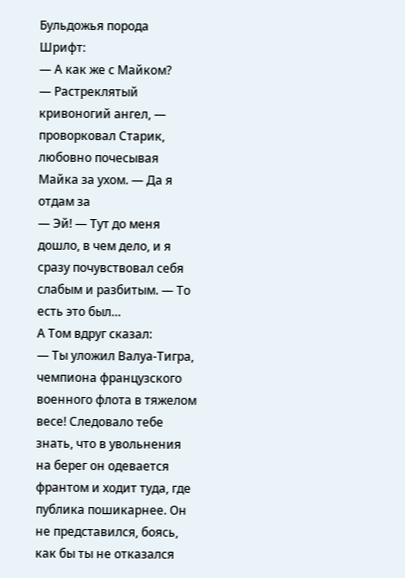Бульдожья порода
Шрифт:
— А как же с Майком?
— Растреклятый кривоногий ангел, — проворковал Старик, любовно почесывая Майка за ухом. — Да я отдам за
— Эй! — Тут до меня дошло, в чем дело, и я сразу почувствовал себя слабым и разбитым. — То есть это был…
А Том вдруг сказал:
— Ты уложил Валуа-Тигра, чемпиона французского военного флота в тяжелом весе! Следовало тебе знать, что в увольнения на берег он одевается франтом и ходит туда, где публика пошикарнее. Он не представился, боясь,
как бы ты не отказался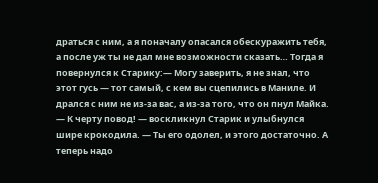драться с ним, а я поначалу опасался обескуражить тебя, а после уж ты не дал мне возможности сказать… Тогда я повернулся к Старику:— Могу заверить, я не знал, что этот гусь — тот самый, с кем вы сцепились в Маниле. И дрался с ним не из-за вас, а из-за того, что он пнул Майка.
— К черту повод! — воскликнул Старик и улыбнулся шире крокодила. — Ты его одолел, и этого достаточно. А теперь надо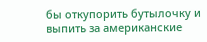бы откупорить бутылочку и выпить за американские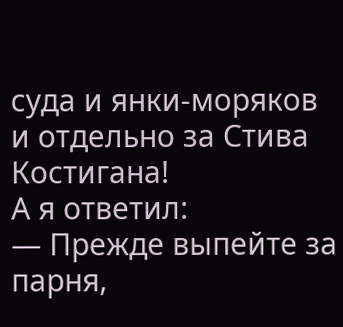суда и янки-моряков и отдельно за Стива Костигана!
А я ответил:
— Прежде выпейте за парня,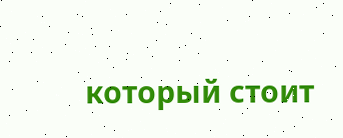который стоит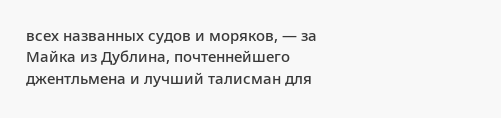всех названных судов и моряков, — за Майка из Дублина, почтеннейшего джентльмена и лучший талисман для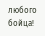любого бойца!